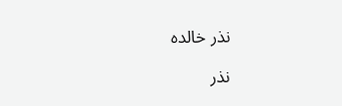نذر خالدہ

نذر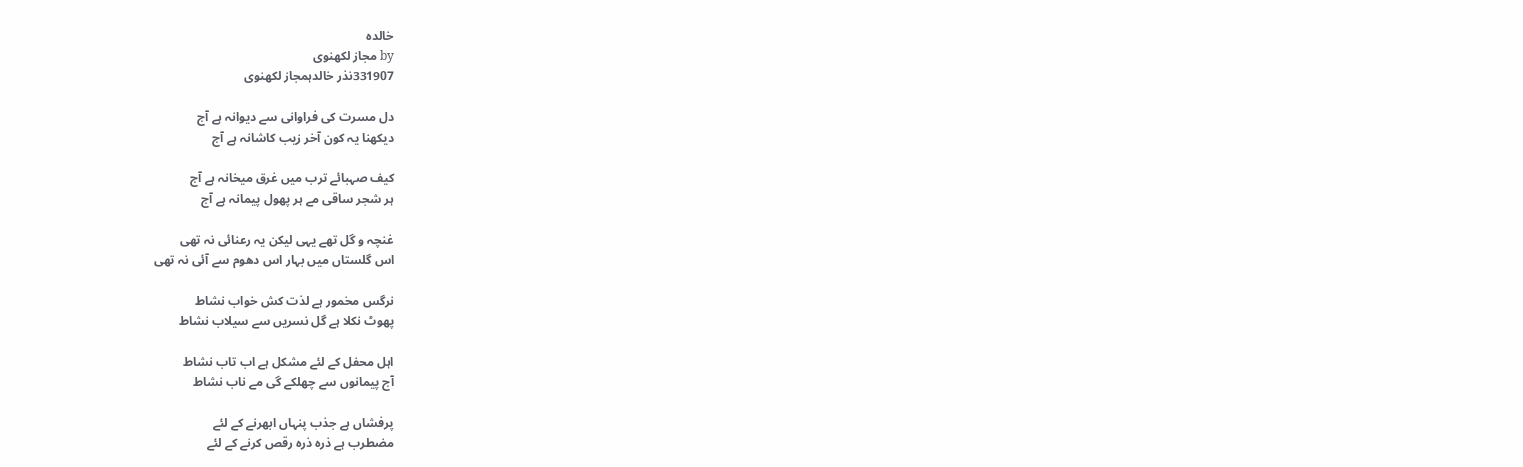خالدہ
by مجاز لکھنوی
331907نذر خالدہمجاز لکھنوی

دل مسرت کی فراوانی سے دیوانہ ہے آج
دیکھنا یہ کون آخر زیب کاشانہ ہے آج

کیف صہبائے ترب میں غرق میخانہ ہے آج
ہر شجر ساقی مے ہر پھول پیمانہ ہے آج

غنچہ و گل تھے یہی لیکن یہ رعنائی نہ تھی
اس گلستاں میں بہار اس دھوم سے آئی نہ تھی

نرگس مخمور ہے لذت کش خواب نشاط
پھوٹ نکلا ہے گل نسریں سے سیلاب نشاط

اہل محفل کے لئے مشکل ہے اب تاب نشاط
آج پیمانوں سے چھلکے گی مے ناب نشاط

پرفشاں ہے جذب پنہاں ابھرنے کے لئے
مضطرب ہے ذرہ ذرہ رقص کرنے کے لئے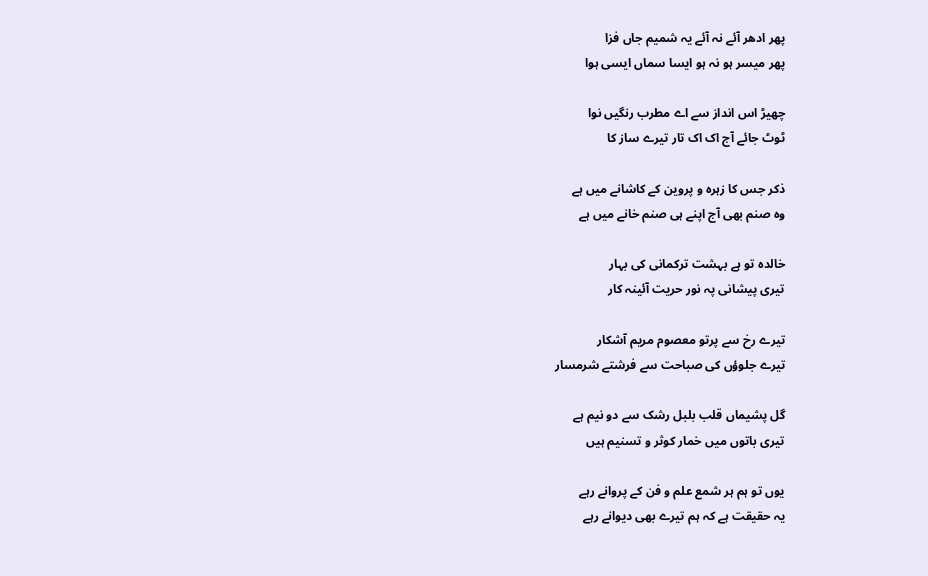پھر ادھر آئے نہ آئے یہ شمیم جاں فزا
پھر میسر ہو نہ ہو ایسا سماں ایسی ہوا

چھیڑ اس انداز سے اے مطرب رنگیں نوا
ٹوٹ جائے آج اک اک تار تیرے ساز کا

ذکر جس کا زہرہ و پروین کے کاشانے میں ہے
وہ صنم بھی آج اپنے ہی صنم خانے میں ہے

خالدہ تو ہے بہشت ترکمانی کی بہار
تیری پیشانی پہ نور حریت آئینہ کار

تیرے رخ سے پرتو معصوم مریم آشکار
تیرے جلوؤں کی صباحت سے فرشتے شرمسار

گل پشیماں قلب بلبل رشک سے دو نیم ہے
تیری باتوں میں خمار کوثر و تسنیم ہیں

یوں تو ہم ہر شمع علم و فن کے پروانے رہے
یہ حقیقت ہے کہ ہم تیرے بھی دیوانے رہے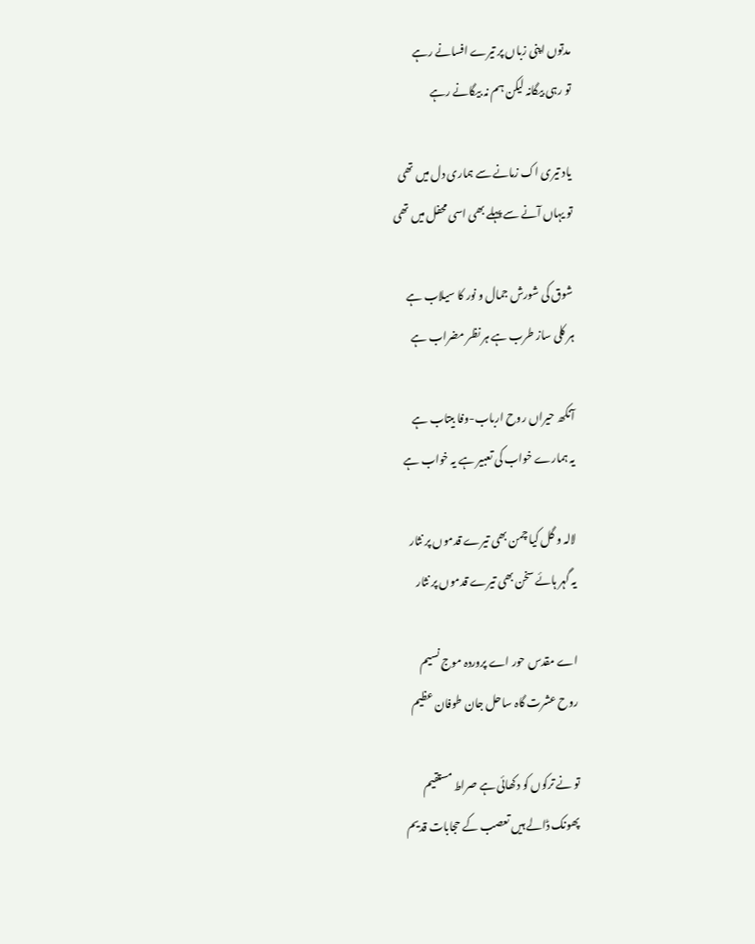مدتوں اپنی زباں پر تیرے افسانے رہے
تو رہی بیگانہ لیکن ہم نہ بیگانے رہے

یاد تیری اک زمانے سے ہماری دل میں تھی
تو یہاں آنے سے پہلے بھی اسی محفل میں تھی

شوق کی شورش جمال و نور کا سیلاب ہے
ہر کلی ساز طرب ہے ہر نظر مضراب ہے

آنکھ حیراں روح ارباب-وفا بیتاب ہے
یہ ہمارے خواب کی تعبیر ہے یہ خواب ہے

لالہ و گل کیا چمن بھی تیرے قدموں پر نثار
یہ گہر ہائے سخن بھی تیرے قدموں پر نثار

اے مقدس حور اے پروردہ موج نسیم
روح عشرت گاہ ساحل جان طوفان عظیم

تو نے ترکوں کو دکھائی ہے صراط مستقیم
پھونک ڈالے ہیں تعصب کے حجابات قدیم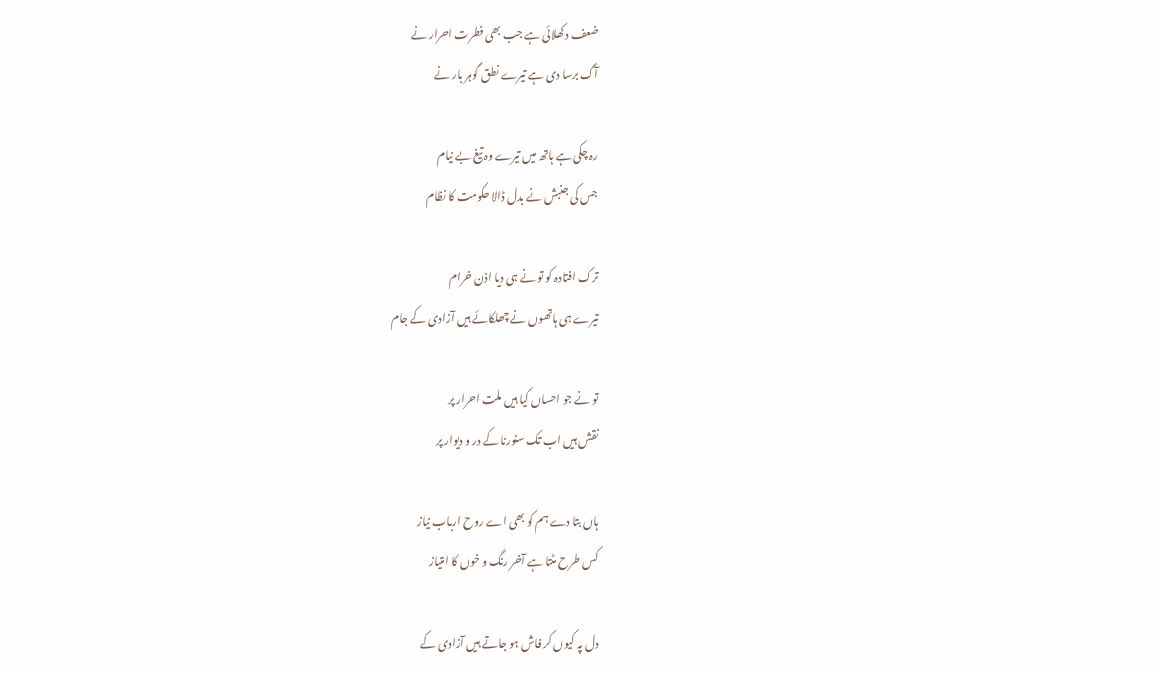ضعف دکھلائی ہے جب بھی فطرت احرار نے
آگ برسا دی ہے تیرے نطق گوہر بار نے

رہ چکی ہے ہاتھ میں تیرے وہ تیغ بے نیام
جس کی جنبش نے بدل ڈالا حکومت کا نظام

ترک افتادہ کو تو نے ہی دیا اذن خرام
تیرے ہی ہاتھوں نے چھلکائے ہیں آزادی کے جام

تو نے جو احساں کیا ہیں ملت احرار پر
نقش ہیں اب تک سنورنا کے در و دیوار پر

ہاں بتا دے ہم کو بھی اے روح ارباب نیاز
کس طرح مٹتا ہے آخر رنگ و خوں کا امتیاز

دل پہ کیوں کر فاش ہو جاتے ہیں آزادی کے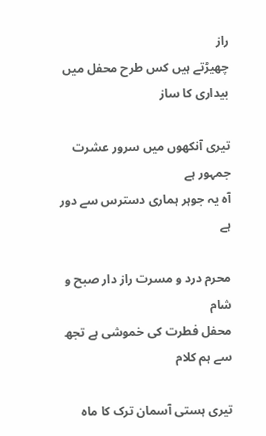راز
چھیڑتے ہیں کس طرح محفل میں بیداری کا ساز

تیری آنکھوں میں سرور عشرت جمہور ہے
آہ یہ جوہر ہماری دسترس سے دور ہے

محرم درد و مسرت راز دار صبح و شام
محفل فطرت کی خموشی ہے تجھ سے ہم کلام

تیری ہستی آسمان ترک کا ماہ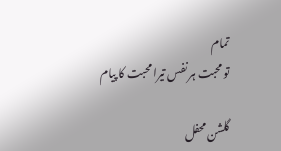تمام
تو محبت ہر نفس تیرا محبت کا پیام

گلشن محفل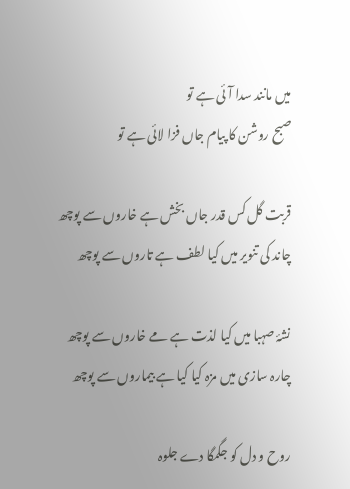میں مانند سدا آئی ہے تو
صبح روشن کا پیام جاں فزا لائی ہے تو

قربت گل کس قدر جاں بخش ہے خاروں سے پوچھ
چاند کی تنویر میں کیا لطف ہے تاروں سے پوچھ

نشۂ صہبا میں کیا لذت ہے مے خاروں سے پوچھ
چارہ سازی میں مزہ کیا کیا ہے بیماروں سے پوچھ

روح و دل کو جگمگا دے جلوہ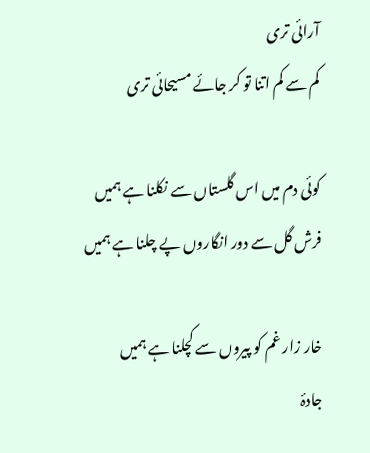آرائی تری
کم سے کم اتنا تو کر جائے مسیحائی تری

کوئی دم میں اس گلستاں سے نکلنا ہے ہمیں
فرش گل سے دور انگاروں پے چلنا ہے ہمیں

خار زار غم کو پیروں سے کچلنا ہے ہمیں
جادۂ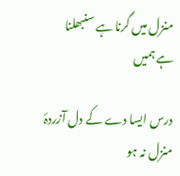منزل میں گرنا ہے سنبھلنا ہے ہمیں

درس ایسا دے کے دل آزردۂ منزل نہ ہو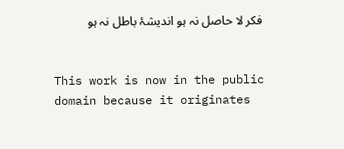فکر لا حاصل نہ ہو اندیشۂ باطل نہ ہو


This work is now in the public domain because it originates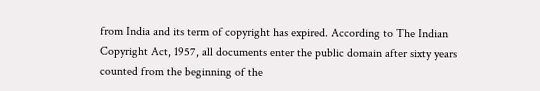from India and its term of copyright has expired. According to The Indian Copyright Act, 1957, all documents enter the public domain after sixty years counted from the beginning of the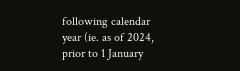following calendar year (ie. as of 2024, prior to 1 January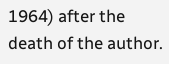1964) after the death of the author.